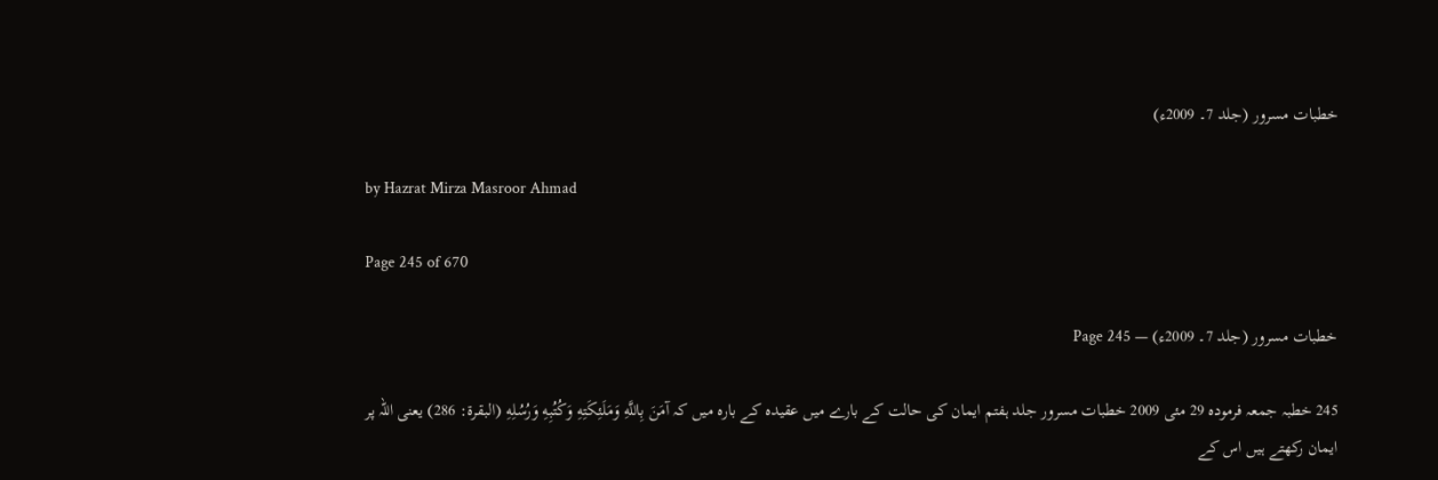خطبات مسرور (جلد 7۔ 2009ء)

by Hazrat Mirza Masroor Ahmad

Page 245 of 670

خطبات مسرور (جلد 7۔ 2009ء) — Page 245

245 خطبہ جمعہ فرمودہ 29 مئی 2009 خطبات مسرور جلد ہفتم ایمان کی حالت کے بارے میں عقیدہ کے بارہ میں کہ آمَنَ بِاللَّهِ وَمَلَئِكَتِهِ وَكُتُبِهِ وَرُسُلِهِ (البقرة: 286) یعنی اللہ پر ایمان رکھتے ہیں اس کے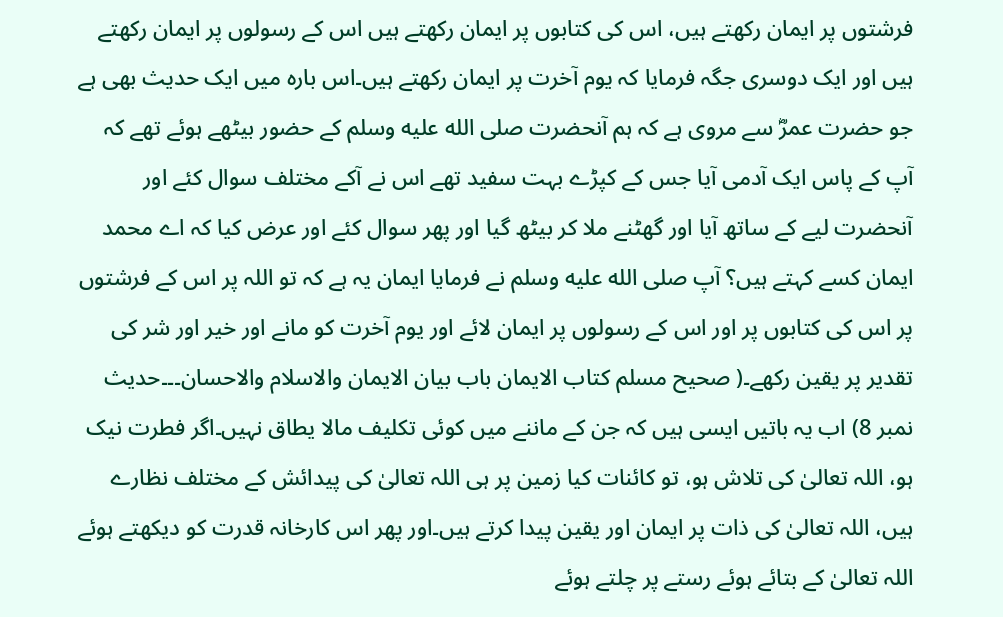فرشتوں پر ایمان رکھتے ہیں، اس کی کتابوں پر ایمان رکھتے ہیں اس کے رسولوں پر ایمان رکھتے ہیں اور ایک دوسری جگہ فرمایا کہ یوم آخرت پر ایمان رکھتے ہیں۔اس بارہ میں ایک حدیث بھی ہے جو حضرت عمرؓ سے مروی ہے کہ ہم آنحضرت صلى الله عليه وسلم کے حضور بیٹھے ہوئے تھے کہ آپ کے پاس ایک آدمی آیا جس کے کپڑے بہت سفید تھے اس نے آکے مختلف سوال کئے اور آنحضرت لیے کے ساتھ آیا اور گھٹنے ملا کر بیٹھ گیا اور پھر سوال کئے اور عرض کیا کہ اے محمد ایمان کسے کہتے ہیں؟ آپ صلى الله عليه وسلم نے فرمایا ایمان یہ ہے کہ تو اللہ پر اس کے فرشتوں پر اس کی کتابوں پر اور اس کے رسولوں پر ایمان لائے اور یوم آخرت کو مانے اور خیر اور شر کی تقدیر پر یقین رکھے۔( صحیح مسلم کتاب الایمان باب بیان الایمان والاسلام والاحسان۔۔۔حدیث نمبر 8) اب یہ باتیں ایسی ہیں کہ جن کے ماننے میں کوئی تکلیف مالا يطاق نہیں۔اگر فطرت نیک ہو، اللہ تعالیٰ کی تلاش ہو، تو کائنات کیا زمین پر ہی اللہ تعالیٰ کی پیدائش کے مختلف نظارے ہیں، اللہ تعالیٰ کی ذات پر ایمان اور یقین پیدا کرتے ہیں۔اور پھر اس کارخانہ قدرت کو دیکھتے ہوئے اللہ تعالیٰ کے بتائے ہوئے رستے پر چلتے ہوئے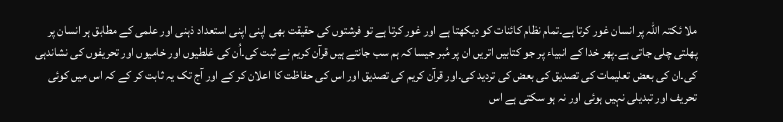ملا ئکتہ اللہ پر انسان غور کرتا ہے۔تمام نظام کائنات کو دیکھتا ہے اور غور کرتا ہے تو فرشتوں کی حقیقت بھی اپنی اپنی استعداد ذہنی اور علمی کے مطابق ہر انسان پر پھلتی چلی جاتی ہے۔پھر خدا کے انبیاء پر جو کتابیں اتریں ان پر مُبر جیسا کہ ہم سب جانتے ہیں قرآن کریم نے ثبت کی۔اُن کی غلطیوں اور خامیوں اور تحریفوں کی نشاندہی کی۔ان کی بعض تعلیمات کی تصدیق کی بعض کی تردید کی۔اور قرآن کریم کی تصدیق اور اس کی حفاظت کا اعلان کر کے اور آج تک یہ ثابت کر کے کہ اس میں کوئی تحریف اور تبدیلی نہیں ہوئی اور نہ ہو سکتی ہے اس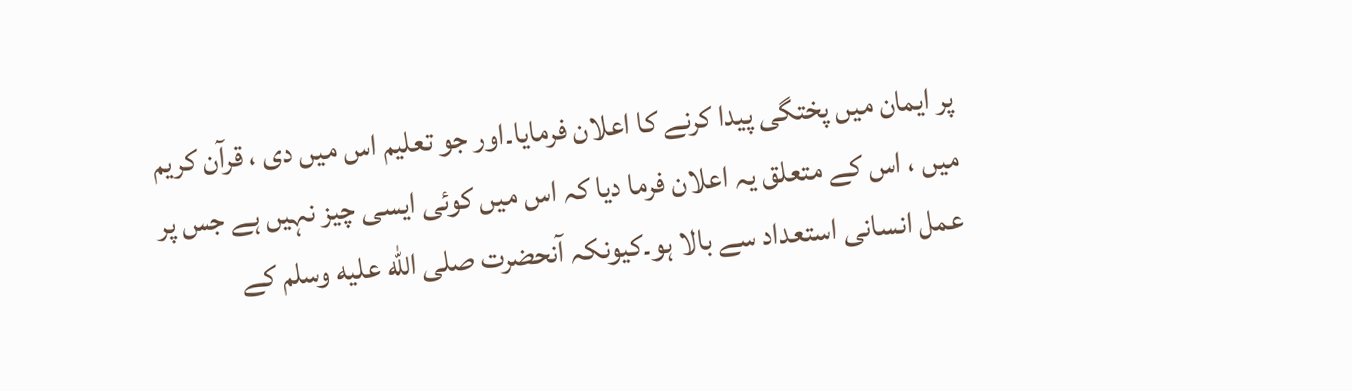پر ایمان میں پختگی پیدا کرنے کا اعلان فرمایا۔اور جو تعلیم اس میں دی ، قرآن کریم میں ، اس کے متعلق یہ اعلان فرما دیا کہ اس میں کوئی ایسی چیز نہیں ہے جس پر عمل انسانی استعداد سے بالا ہو۔کیونکہ آنحضرت صلى الله عليه وسلم کے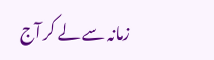زمانہ سے لے کر آج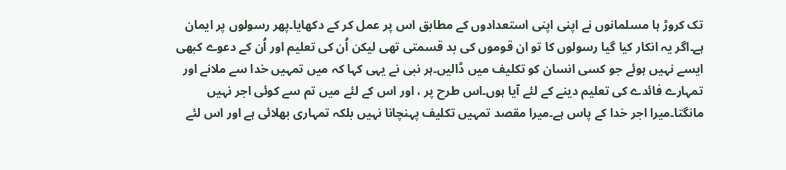تک کروڑ ہا مسلمانوں نے اپنی اپنی استعدادوں کے مطابق اس پر عمل کر کے دکھایا۔پھر رسولوں پر ایمان ہے۔اگر یہ انکار کیا گیا رسولوں کا تو ان قوموں کی بد قسمتی تھی لیکن اُن کی تعلیم اور اُن کے دعوے کبھی ایسے نہیں ہوئے جو کسی انسان کو تکلیف میں ڈالیں۔ہر نبی نے یہی کہا کہ میں تمہیں خدا سے ملانے اور تمہارے فائدے کی تعلیم دینے کے لئے آیا ہوں۔اس طرح پر ، اور اس کے لئے میں تم سے کوئی اجر نہیں مانگتا۔میرا اجر خدا کے پاس ہے۔میرا مقصد تمہیں تکلیف پہنچانا نہیں بلکہ تمہاری بھلائی ہے اور اس لئے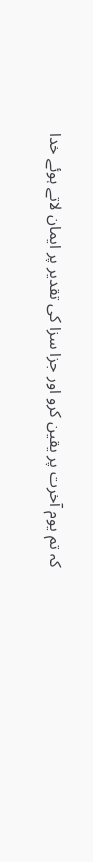کہ تم یوم آخرت پر یقین کرو اور جزا سزا کی تقدیر پر ایمان لاتے ہوئے خدا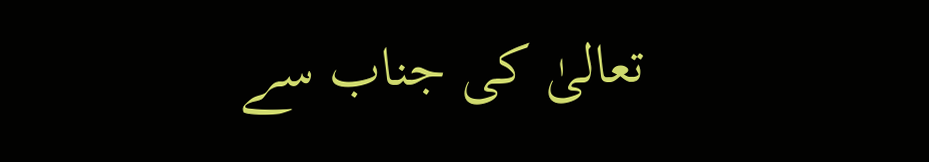تعالیٰ کی جناب سے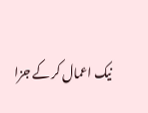نیک اعمال کر کے جزا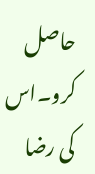حاصل کرو۔اس کی رضا